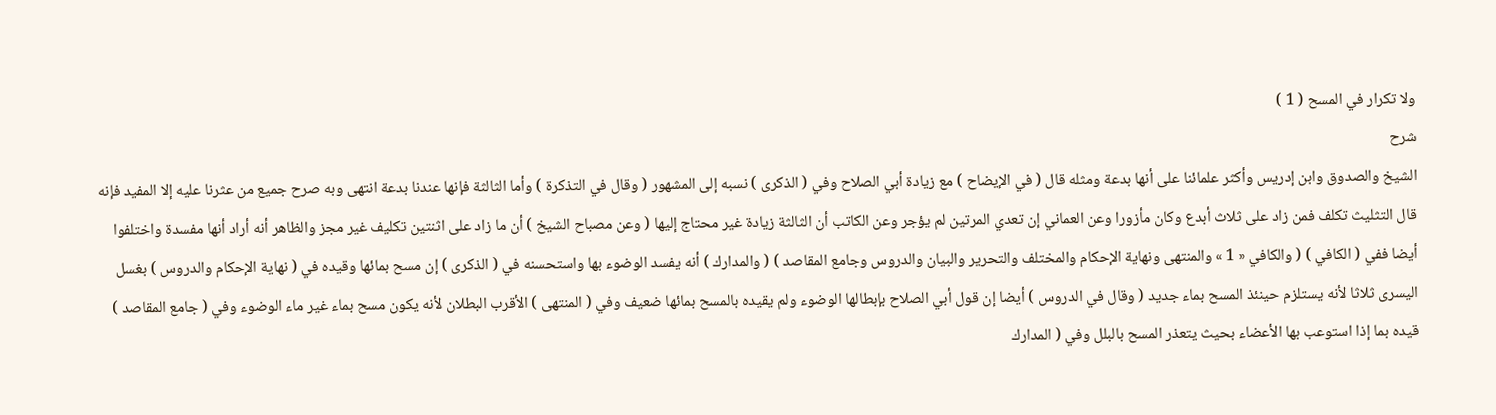ولا تكرار في المسح ( 1 )
شرح
الشيخ والصدوق وابن إدريس وأكثر علمائنا على أنها بدعة ومثله قال ( في الإيضاح ) مع زيادة أبي الصلاح وفي ( الذكرى ) نسبه إلى المشهور ( وقال في التذكرة ) وأما الثالثة فإنها عندنا بدعة انتهى وبه صرح جميع من عثرنا عليه إلا المفيد فإنه قال التثليث تكلف فمن زاد على ثلاث أبدع وكان مأزورا وعن العماني إن تعدي المرتين لم يؤجر وعن الكاتب أن الثالثة زيادة غير محتاج إليها ( وعن مصباح الشيخ ) أن ما زاد على اثنتين تكليف غير مجز والظاهر أنه أراد أنها مفسدة واختلفوا أيضا ففي ( الكافي ) ( والكافي « 1 » والمنتهى ونهاية الإحكام والمختلف والتحرير والبيان والدروس وجامع المقاصد ) ( والمدارك ) أنه يفسد الوضوء بها واستحسنه في ( الذكرى ) إن مسح بمائها وقيده في ( نهاية الإحكام والدروس ) بغسل اليسرى ثلاثا لأنه يستلزم حينئذ المسح بماء جديد ( وقال في الدروس ) أيضا إن قول أبي الصلاح بإبطالها الوضوء ولم يقيده بالمسح بمائها ضعيف وفي ( المنتهى ) الأقرب البطلان لأنه يكون مسح بماء غير ماء الوضوء وفي ( جامع المقاصد ) قيده بما إذا استوعب بها الأعضاء بحيث يتعذر المسح بالبلل وفي ( المدارك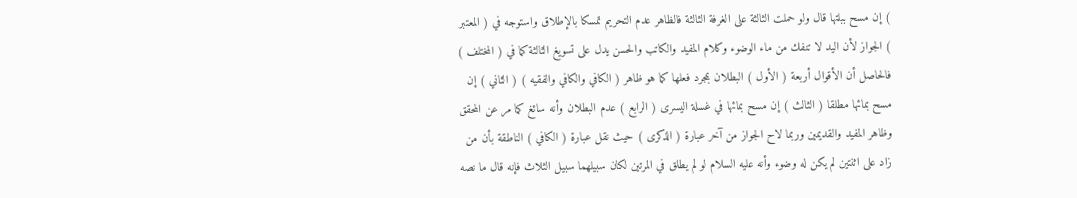) إن مسح ببلتها قال ولو حملت الثالثة على الغرفة الثالثة فالظاهر عدم التحريم تمسكا بالإطلاق واستوجه في ( المعتبر ) الجواز لأن اليد لا تنفك من ماء الوضوء وكلام المفيد والكاتب والحسن يدل على تسويغ الثالثة كما في ( المختلف ) فالحاصل أن الأقوال أربعة ( الأول ) البطلان بمجرد فعلها كما هو ظاهر ( الكافي والكافي والفقيه ) ( الثاني ) إن مسح بمائها مطلقا ( الثالث ) إن مسح بمائها في غسلة اليسرى ( الرابع ) عدم البطلان وأنه سائغ كما مر عن المحقق وظاهر المفيد والقديمين وربما لاح الجواز من آخر عبارة ( الذكرى ) حيث نقل عبارة ( الكافي ) الناطقة بأن من زاد على اثنتين لم يكن له وضوء وأنه عليه السلام لو لم يطلق في المرتين لكان سبيلهما سبيل الثلاث فإنه قال ما نصه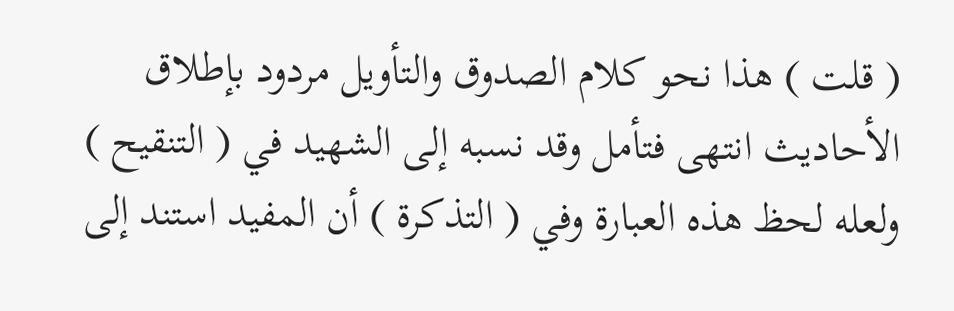( قلت ) هذا نحو كلام الصدوق والتأويل مردود بإطلاق الأحاديث انتهى فتأمل وقد نسبه إلى الشهيد في ( التنقيح ) ولعله لحظ هذه العبارة وفي ( التذكرة ) أن المفيد استند إلى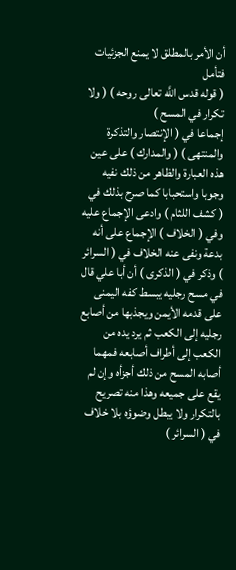أن الأمر بالمطلق لا يمنع الجزئيات فتأمل
( قوله قدس اللَّه تعالى روحه ) ( ولا تكرار في المسح )
إجماعا في ( الإنتصار والتذكرة والمنتهى ) ( والمدارك ) على عين هذه العبارة والظاهر من ذلك نفيه وجوبا واستحبابا كما صرح بذلك في ( كشف اللثام ) وادعى الإجماع عليه وفي ( الخلاف ) الإجماع على أنه بدعة ونفى عنه الخلاف في ( السرائر ) وذكر في ( الذكرى ) أن أبا علي قال في مسح رجليه يبسط كفه اليمنى على قدمه الأيمن ويجذبها من أصابع رجليه إلى الكعب ثم يرد يده من الكعب إلى أطراف أصابعه فمهما أصابه المسح من ذلك أجزأه وإن لم يقع على جميعه وهذا منه تصريح بالتكرار ولا يبطل وضوؤه بلا خلاف في ( السرائر )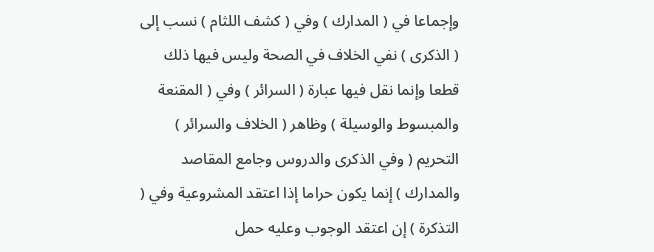وإجماعا في ( المدارك ) وفي ( كشف اللثام ) نسب إلى ( الذكرى ) نفي الخلاف في الصحة وليس فيها ذلك قطعا وإنما نقل فيها عبارة ( السرائر ) وفي ( المقنعة والمبسوط والوسيلة ) وظاهر ( الخلاف والسرائر ) التحريم ( وفي الذكرى والدروس وجامع المقاصد والمدارك ) إنما يكون حراما إذا اعتقد المشروعية وفي ( التذكرة ) إن اعتقد الوجوب وعليه حمل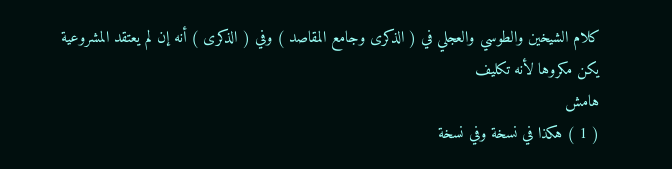كلام الشيخين والطوسي والعجلي في ( الذكرى وجامع المقاصد ) وفي ( الذكرى ) أنه إن لم يعتقد المشروعية يكن مكروها لأنه تكليف
هامش
( 1 ) هكذا في نسخة وفي نسخة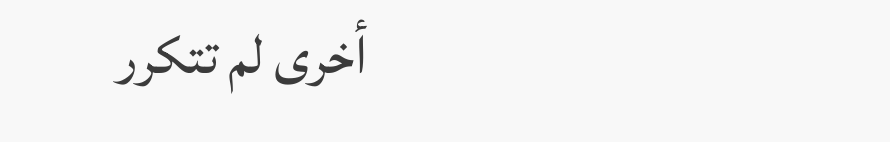أخرى لم تتكرر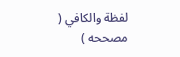لفظة والكافي ( مصححه )